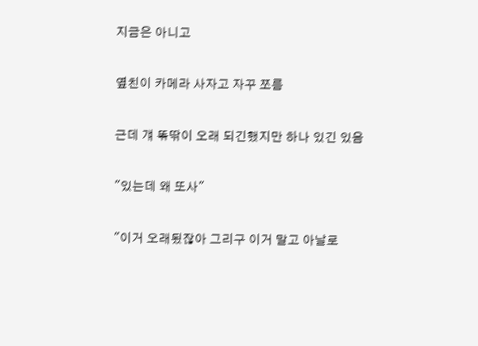지금은 아니고

옆친이 카메라 사자고 자꾸 쪼름

근데 걔 똒딲이 오래 되긴했지만 하나 있긴 있음

"있는데 왜 또사"

"이거 오래됬잖아 그리구 이거 말고 아날로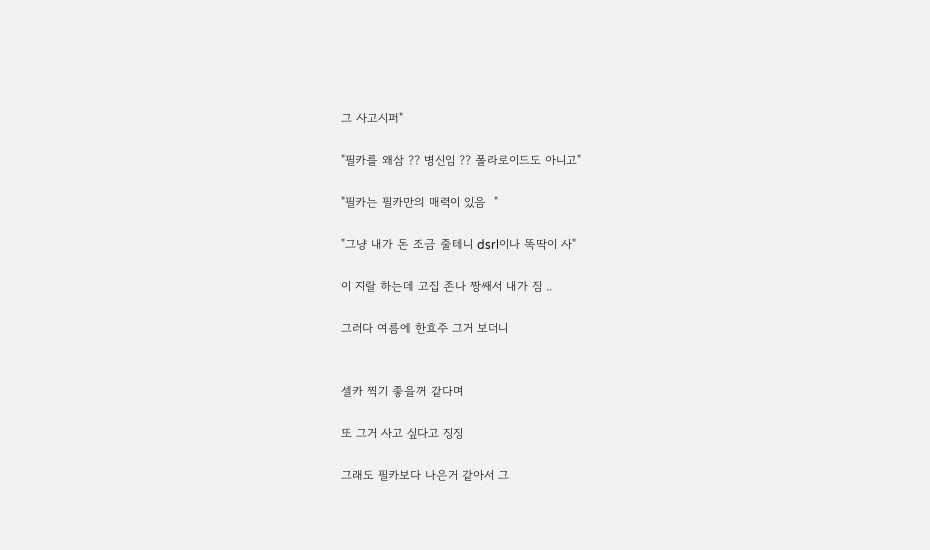그 사고시퍼"

"필카를 왜삼 ?? 병신임 ?? 폴라로이드도 아니고"

"필카는 필카만의 매력이 있음  "

"그냥 내가 돈 조금 줄테니 dsrl이나 똑딱이 사"

이 지랄 하는데 고집 존나 짱쌔서 내가 짐 ..

그러다 여름에 한효주 그거 보더니


셀카 찍기 좋을꺼 같다며

또 그거 사고 싶다고 징징

그래도 필카보다 나은거 같아서 그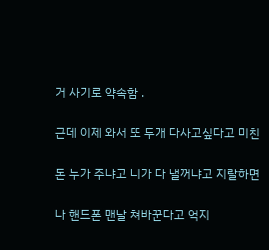거 사기로 약속함 .

근데 이제 와서 또 두개 다사고싶다고 미친

돈 누가 주냐고 니가 다 낼꺼냐고 지랄하면

나 핸드폰 맨날 쳐바꾼다고 억지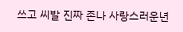쓰고 씨발 진짜 존나 사랑스러운년